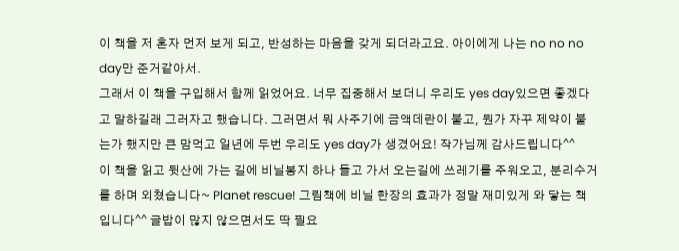이 책을 저 혼자 먼저 보게 되고, 반성하는 마음을 갖게 되더라고요. 아이에게 나는 no no no day만 준거같아서.
그래서 이 책을 구입해서 함께 읽었어요. 너무 집중해서 보더니 우리도 yes day있으면 좋겠다고 말하길래 그러자고 했습니다. 그러면서 뭐 사주기에 금액데란이 붙고, 뭔가 자꾸 제약이 붙는가 했지만 큰 맘먹고 일년에 두번 우리도 yes day가 생겼어요! 작가님께 감사드립니다^^
이 책을 읽고 뒷산에 가는 길에 비닐봉지 하나 들고 가서 오는길에 쓰레기를 주워오고, 분리수거를 하며 외쳤습니다~ Planet rescue! 그림책에 비닐 한장의 효과가 정말 재미있게 와 닿는 책입니다^^ 글밥이 많지 않으면서도 딱 필요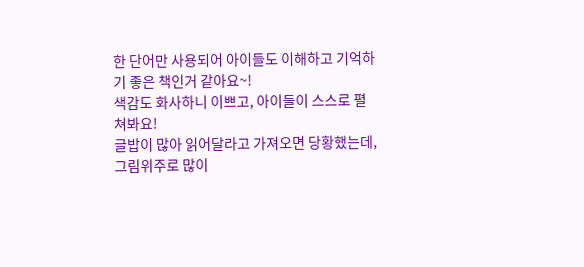한 단어만 사용되어 아이들도 이해하고 기억하기 좋은 책인거 같아요~!
색감도 화사하니 이쁘고, 아이들이 스스로 펼쳐봐요!
글밥이 많아 읽어달라고 가져오면 당황했는데, 그림위주로 많이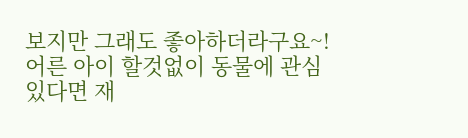보지만 그래도 좋아하더라구요~!
어른 아이 할것없이 동물에 관심있다면 재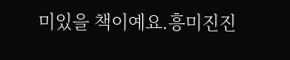미있을 책이예요.흥미진진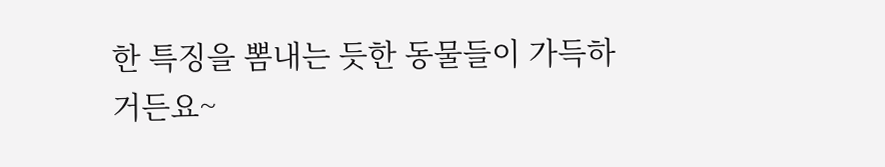한 특징을 뽐내는 듯한 동물들이 가득하거든요~